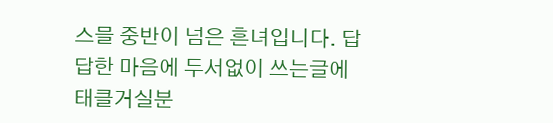스믈 중반이 넘은 흔녀입니다. 답답한 마음에 두서없이 쓰는글에 태클거실분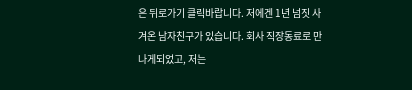은 뒤로가기 클릭바랍니다. 저에겐 1년 넘짓 사겨온 남자친구가 있습니다. 회사 직장동료로 만나게되었고, 저는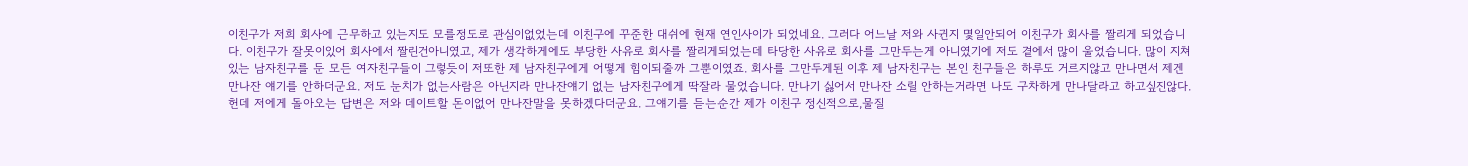이친구가 저희 회사에 근무하고 있는지도 모를정도로 관심이없었는데 이친구에 꾸준한 대쉬에 현재 연인사이가 되었네요. 그러다 어느날 저와 사귄지 몇일안되어 이친구가 회사를 짤리게 되었습니다. 이친구가 잘못이있어 회사에서 짤린건아니였고, 제가 생각하게에도 부당한 사유로 회사를 짤리게되었는데 타당한 사유로 회사를 그만두는게 아니였기에 저도 곁에서 많이 울었습니다. 많이 지쳐있는 남자친구를 둔 모든 여자친구들이 그렇듯이 저또한 제 남자친구에게 어떻게 힘이되줄까 그뿐이였죠. 회사를 그만두게된 이후 제 남자친구는 본인 친구들은 하루도 거르지않고 만나면서 제겐 만나잔 얘기를 안하더군요. 저도 눈치가 없는사람은 아닌지라 만나잔얘기 없는 남자친구에게 딱잘라 물었습니다. 만나기 싫어서 만나잔 소릴 안하는거라면 나도 구차하게 만나달라고 하고싶진않다. 헌데 저에게 돌아오는 답변은 저와 데이트할 돈이없어 만나잔말을 못하겠다더군요. 그얘기를 듣는순간 제가 이친구 정신적으로,물질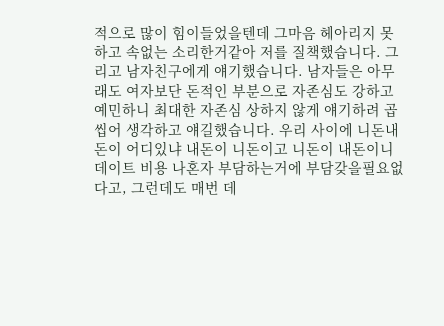적으로 많이 힘이들었을텐데 그마음 헤아리지 못하고 속없는 소리한거같아 저를 질책했습니다. 그리고 남자친구에게 얘기했습니다. 남자들은 아무래도 여자보단 돈적인 부분으로 자존심도 강하고 예민하니 최대한 자존심 상하지 않게 얘기하려 곱씹어 생각하고 얘길했습니다. 우리 사이에 니돈내돈이 어디있냐 내돈이 니돈이고 니돈이 내돈이니 데이트 비용 나혼자 부담하는거에 부담갖을필요없다고, 그런데도 매번 데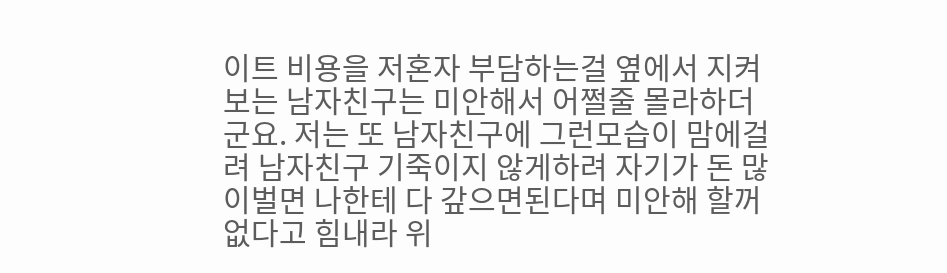이트 비용을 저혼자 부담하는걸 옆에서 지켜보는 남자친구는 미안해서 어쩔줄 몰라하더군요. 저는 또 남자친구에 그런모습이 맘에걸려 남자친구 기죽이지 않게하려 자기가 돈 많이벌면 나한테 다 갚으면된다며 미안해 할꺼없다고 힘내라 위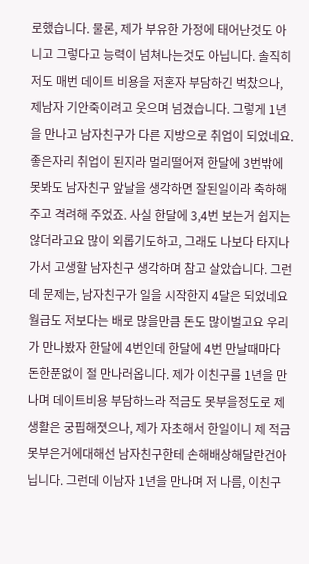로했습니다. 물론, 제가 부유한 가정에 태어난것도 아니고 그렇다고 능력이 넘쳐나는것도 아닙니다. 솔직히 저도 매번 데이트 비용을 저혼자 부담하긴 벅찼으나, 제남자 기안죽이려고 웃으며 넘겼습니다. 그렇게 1년을 만나고 남자친구가 다른 지방으로 취업이 되었네요. 좋은자리 취업이 된지라 멀리떨어져 한달에 3번밖에 못봐도 남자친구 앞날을 생각하면 잘된일이라 축하해주고 격려해 주었죠. 사실 한달에 3,4번 보는거 쉽지는 않더라고요 많이 외롭기도하고, 그래도 나보다 타지나가서 고생할 남자친구 생각하며 참고 살았습니다. 그런데 문제는, 남자친구가 일을 시작한지 4달은 되었네요 월급도 저보다는 배로 많을만큼 돈도 많이벌고요 우리가 만나봤자 한달에 4번인데 한달에 4번 만날때마다 돈한푼없이 절 만나러옵니다. 제가 이친구를 1년을 만나며 데이트비용 부담하느라 적금도 못부을정도로 제생활은 궁핍해졋으나, 제가 자초해서 한일이니 제 적금 못부은거에대해선 남자친구한테 손해배상해달란건아닙니다. 그런데 이남자 1년을 만나며 저 나름, 이친구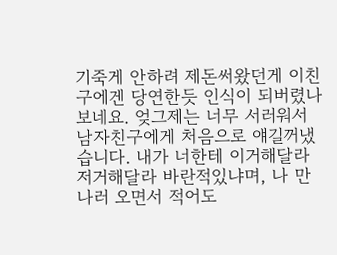기죽게 안하려 제돈써왔던게 이친구에겐 당연한듯 인식이 되버렸나보네요. 엊그제는 너무 서러워서 남자친구에게 처음으로 얘길꺼냈습니다. 내가 너한테 이거해달라 저거해달라 바란적있냐며, 나 만나러 오면서 적어도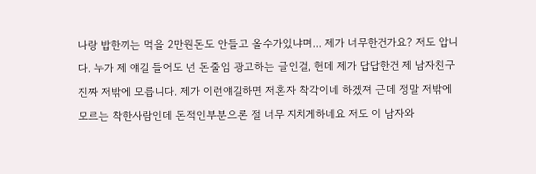나랑 밥한끼는 먹을 2만원돈도 안들고 올수가있냐며... 제가 너무한건가요? 저도 압니다. 누가 제 얘길 들어도 넌 돈줄임 광고하는 글인걸, 헌데 제가 답답한건 제 남자친구 진짜 저밖에 모릅니다. 제가 이런얘길하면 저혼자 착각이네 하겠져 근데 정말 저밖에 모르는 착한사람인데 돈적인부분으론 절 너무 지치게하네요 저도 이 남자와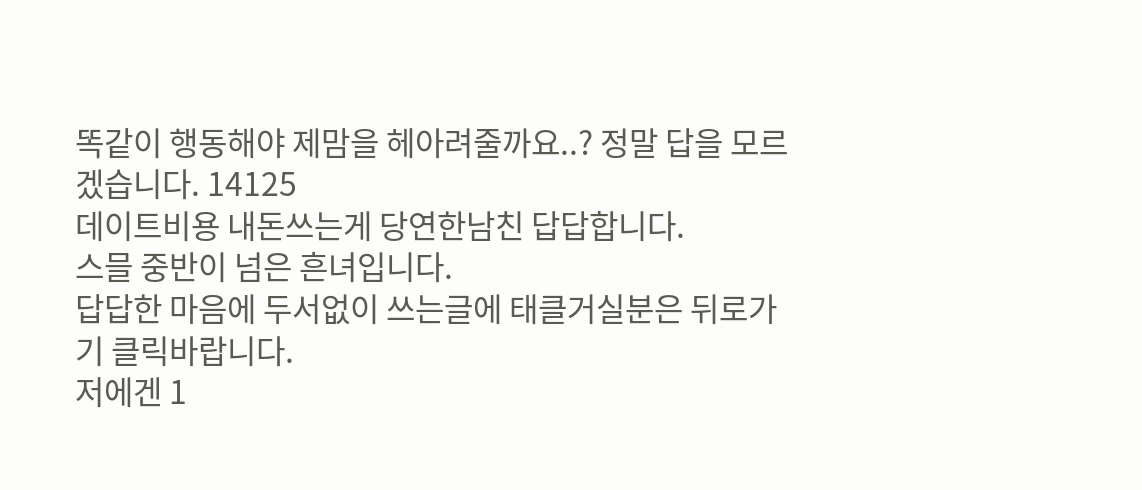똑같이 행동해야 제맘을 헤아려줄까요..? 정말 답을 모르겠습니다. 14125
데이트비용 내돈쓰는게 당연한남친 답답합니다.
스믈 중반이 넘은 흔녀입니다.
답답한 마음에 두서없이 쓰는글에 태클거실분은 뒤로가기 클릭바랍니다.
저에겐 1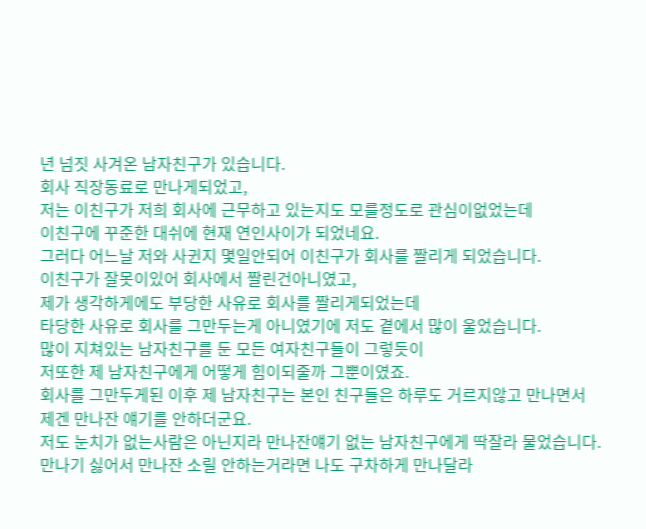년 넘짓 사겨온 남자친구가 있습니다.
회사 직장동료로 만나게되었고,
저는 이친구가 저희 회사에 근무하고 있는지도 모를정도로 관심이없었는데
이친구에 꾸준한 대쉬에 현재 연인사이가 되었네요.
그러다 어느날 저와 사귄지 몇일안되어 이친구가 회사를 짤리게 되었습니다.
이친구가 잘못이있어 회사에서 짤린건아니였고,
제가 생각하게에도 부당한 사유로 회사를 짤리게되었는데
타당한 사유로 회사를 그만두는게 아니였기에 저도 곁에서 많이 울었습니다.
많이 지쳐있는 남자친구를 둔 모든 여자친구들이 그렇듯이
저또한 제 남자친구에게 어떻게 힘이되줄까 그뿐이였죠.
회사를 그만두게된 이후 제 남자친구는 본인 친구들은 하루도 거르지않고 만나면서
제겐 만나잔 얘기를 안하더군요.
저도 눈치가 없는사람은 아닌지라 만나잔얘기 없는 남자친구에게 딱잘라 물었습니다.
만나기 싫어서 만나잔 소릴 안하는거라면 나도 구차하게 만나달라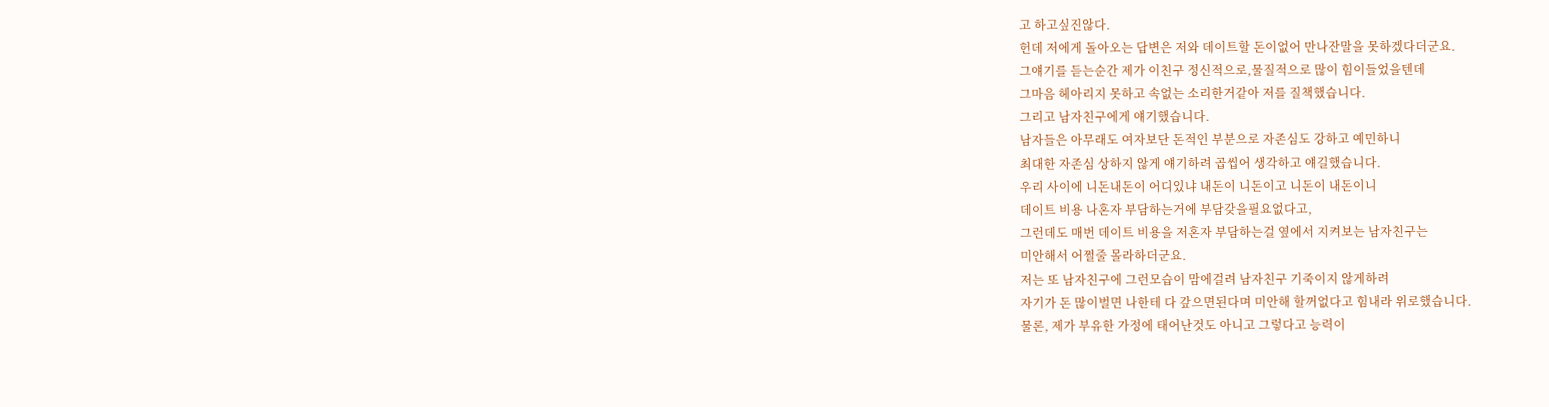고 하고싶진않다.
헌데 저에게 돌아오는 답변은 저와 데이트할 돈이없어 만나잔말을 못하겠다더군요.
그얘기를 듣는순간 제가 이친구 정신적으로,물질적으로 많이 힘이들었을텐데
그마음 헤아리지 못하고 속없는 소리한거같아 저를 질책했습니다.
그리고 남자친구에게 얘기했습니다.
남자들은 아무래도 여자보단 돈적인 부분으로 자존심도 강하고 예민하니
최대한 자존심 상하지 않게 얘기하려 곱씹어 생각하고 얘길했습니다.
우리 사이에 니돈내돈이 어디있냐 내돈이 니돈이고 니돈이 내돈이니
데이트 비용 나혼자 부담하는거에 부담갖을필요없다고,
그런데도 매번 데이트 비용을 저혼자 부담하는걸 옆에서 지켜보는 남자친구는
미안해서 어쩔줄 몰라하더군요.
저는 또 남자친구에 그런모습이 맘에걸려 남자친구 기죽이지 않게하려
자기가 돈 많이벌면 나한테 다 갚으면된다며 미안해 할꺼없다고 힘내라 위로했습니다.
물론, 제가 부유한 가정에 태어난것도 아니고 그렇다고 능력이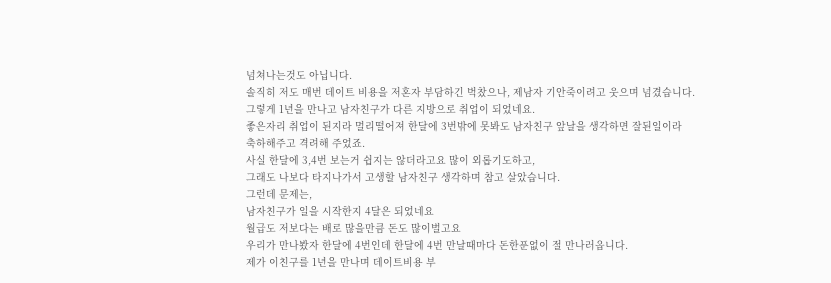넘쳐나는것도 아닙니다.
솔직히 저도 매번 데이트 비용을 저혼자 부담하긴 벅찼으나, 제남자 기안죽이려고 웃으며 넘겼습니다.
그렇게 1년을 만나고 남자친구가 다른 지방으로 취업이 되었네요.
좋은자리 취업이 된지라 멀리떨어져 한달에 3번밖에 못봐도 남자친구 앞날을 생각하면 잘된일이라
축하해주고 격려해 주었죠.
사실 한달에 3,4번 보는거 쉽지는 않더라고요 많이 외롭기도하고,
그래도 나보다 타지나가서 고생할 남자친구 생각하며 참고 살았습니다.
그런데 문제는,
남자친구가 일을 시작한지 4달은 되었네요
월급도 저보다는 배로 많을만큼 돈도 많이벌고요
우리가 만나봤자 한달에 4번인데 한달에 4번 만날때마다 돈한푼없이 절 만나러옵니다.
제가 이친구를 1년을 만나며 데이트비용 부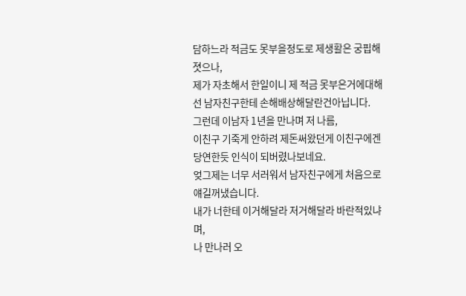담하느라 적금도 못부을정도로 제생활은 궁핍해졋으나,
제가 자초해서 한일이니 제 적금 못부은거에대해선 남자친구한테 손해배상해달란건아닙니다.
그런데 이남자 1년을 만나며 저 나름,
이친구 기죽게 안하려 제돈써왔던게 이친구에겐 당연한듯 인식이 되버렸나보네요.
엊그제는 너무 서러워서 남자친구에게 처음으로 얘길꺼냈습니다.
내가 너한테 이거해달라 저거해달라 바란적있냐며,
나 만나러 오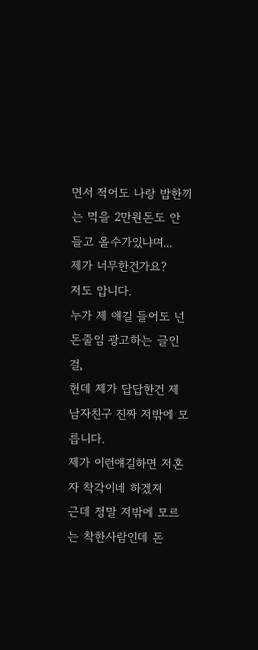면서 적어도 나랑 밥한끼는 먹을 2만원돈도 안들고 올수가있냐며...
제가 너무한건가요?
저도 압니다.
누가 제 얘길 들어도 넌 돈줄임 광고하는 글인걸,
헌데 제가 답답한건 제 남자친구 진짜 저밖에 모릅니다.
제가 이런얘길하면 저혼자 착각이네 하겠져
근데 정말 저밖에 모르는 착한사람인데 돈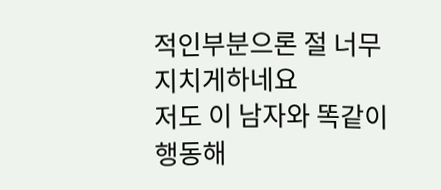적인부분으론 절 너무 지치게하네요
저도 이 남자와 똑같이 행동해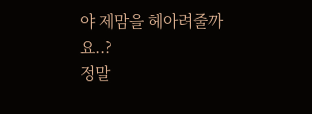야 제맘을 헤아려줄까요..?
정말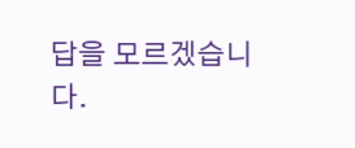답을 모르겠습니다.